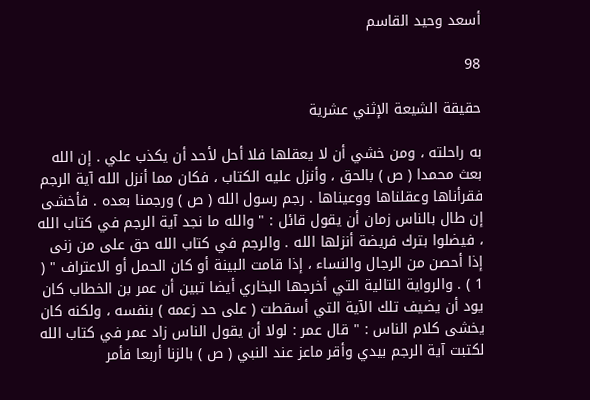أسعد وحيد القاسم

98

حقيقة الشيعة الإثني عشرية

به راحلته ، ومن خشي أن لا يعقلها فلا أحل لأحد أن يكذب علي . إن الله بعث محمدا ( ص ) بالحق ، وأنزل عليه الكتاب ، فكان مما أنزل الله آية الرجم فقرأناها وعقلناها ووعيناها . رجم رسول الله ( ص ) ورجمنا بعده . فأخشى إن طال بالناس زمان أن يقول قائل : " والله ما نجد آية الرجم في كتاب الله ، فيضلوا بترك فريضة أنزلها الله . والرجم في كتاب الله حق على من زنى إذا أحصن من الرجال والنساء ، إذا قامت البينة أو كان الحمل أو الاعتراف " ( 1 ) . والرواية التالية التي أخرجها البخاري أيضا تبين أن عمر بن الخطاب كان يود أن يضيف تلك الآية التي أسقطت ( على حد زعمه ) بنفسه ، ولكنه كان يخشى كلام الناس : " قال عمر : لولا أن يقول الناس زاد عمر في كتاب الله لكتبت آية الرجم بيدي وأقر ماعز عند النبي ( ص ) بالزنا أربعا فأمر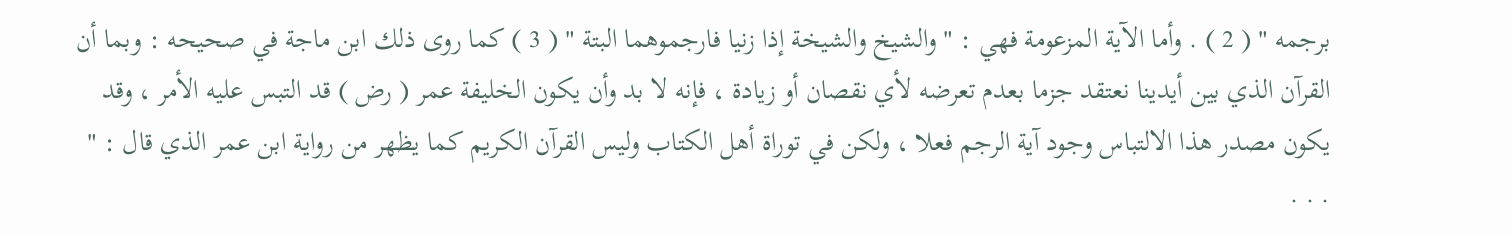برجمه " ( 2 ) . وأما الآية المزعومة فهي : " والشيخ والشيخة إذا زنيا فارجموهما البتة " ( 3 ) كما روى ذلك ابن ماجة في صحيحه : وبما أن القرآن الذي بين أيدينا نعتقد جزما بعدم تعرضه لأي نقصان أو زيادة ، فإنه لا بد وأن يكون الخليفة عمر ( رض ) قد التبس عليه الأمر ، وقد يكون مصدر هذا الالتباس وجود آية الرجم فعلا ، ولكن في توراة أهل الكتاب وليس القرآن الكريم كما يظهر من رواية ابن عمر الذي قال : " . . .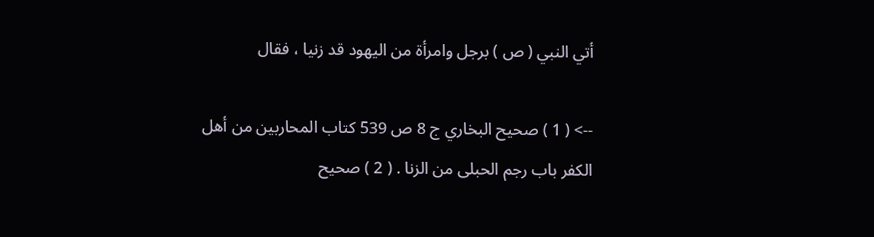أتي النبي ( ص ) برجل وامرأة من اليهود قد زنيا ، فقال

--> ( 1 ) صحيح البخاري ج 8 ص 539 كتاب المحاربين من أهل الكفر باب رجم الحبلى من الزنا . ( 2 ) صحيح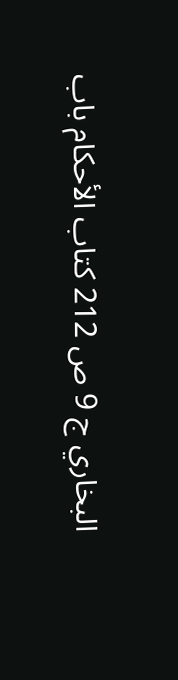البخاري ج 9 ص 212 كتاب الأحكام باب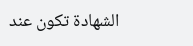الشهادة تكون عند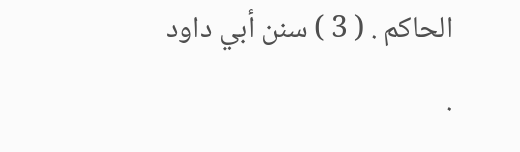الحاكم . ( 3 ) سنن أبي داود .